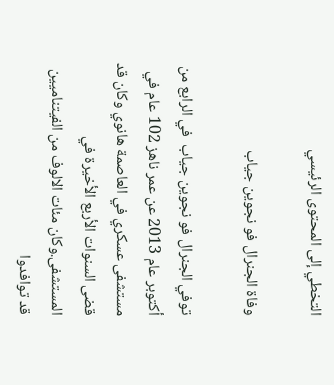التخطي إلى المحتوى الرئيسي

وفاة الجنرال فو نجوين جياب

توفي الجنرال فو نجوين جياب  في الرابع من أكتوبر عام 2013 عن عمر ناهز 102 عام في مستشفى عسكري في العاصمة هانوي وكان قد قضى السنوات الأربع الأخيرة في المستشفى.وكان مئات الالوف من الفيتناميين قد توافدوا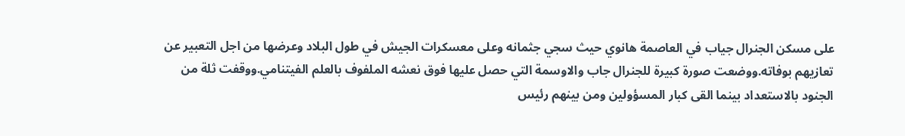على مسكن الجنرال جياب في العاصمة هانوي حيث سجي جثمانه وعلى معسكرات الجيش في طول البلاد وعرضها من اجل التعبير عن تعازيهم بوفاته.ووضعت صورة كبيرة للجنرال جاب والاوسمة التي حصل عليها فوق نعشه الملفوف بالعلم الفيتنامي.ووقفت ثلة من الجنود بالاستعداد بينما القى كبار المسؤولين ومن بينهم رئيس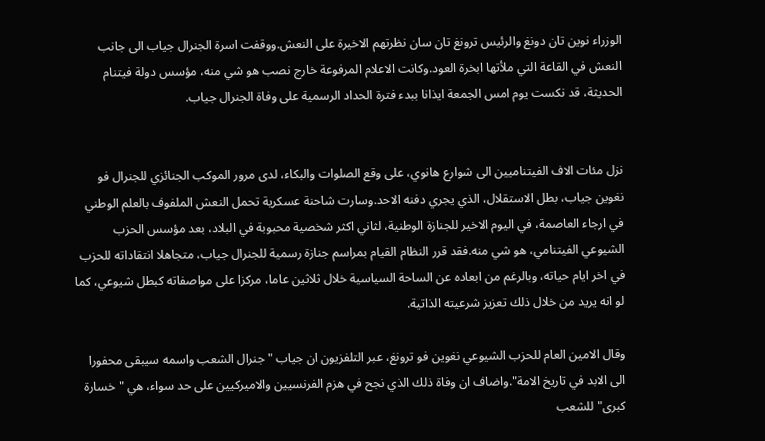الوزراء نوين تان دونغ والرئيس ترونغ تان سان نظرتهم الاخيرة على النعش.ووقفت اسرة الجنرال جياب الى جانب النعش في القاعة التي ملأتها ابخرة العود.وكانت الاعلام المرفوعة خارج نصب هو شي منه، مؤسس دولة فيتنام الحديثة، قد نكست يوم امس الجمعة ايذانا ببدء فترة الحداد الرسمية على وفاة الجنرال جياب.


نزل مئات الاف الفيتناميين الى شوارع هانوي، على وقع الصلوات والبكاء، لدى مرور الموكب الجنائزي للجنرال فو نغوين جياب، بطل الاستقلال، الذي يجري دفنه الاحد.وسارت شاحنة عسكرية تحمل النعش الملفوف بالعلم الوطني في ارجاء العاصمة، في اليوم الاخير للجنازة الوطنية، لثاني اكثر شخصية محبوبة في البلاد، بعد مؤسس الحزب الشيوعي الفيتنامي، هو شي منه.فقد قرر النظام القيام بمراسم جنازة رسمية للجنرال جياب، متجاهلا انتقاداته للحزب في اخر ايام حياته، وبالرغم من ابعاده عن الساحة السياسية خلال ثلاثين عاما، مركزا على مواصفاته كبطل شيوعي، كما لو انه يريد من خلال ذلك تعزيز شرعيته الذاتية.

وقال الامين العام للحزب الشيوعي نغوين فو ترونغ، عبر التلفزيون ان جياب "جنرال الشعب واسمه سيبقى محفورا الى الابد في تاريخ الامة".واضاف ان وفاة ذلك الذي نجح في هزم الفرنسيين والاميركيين على حد سواء، هي "خسارة كبرى" للشعب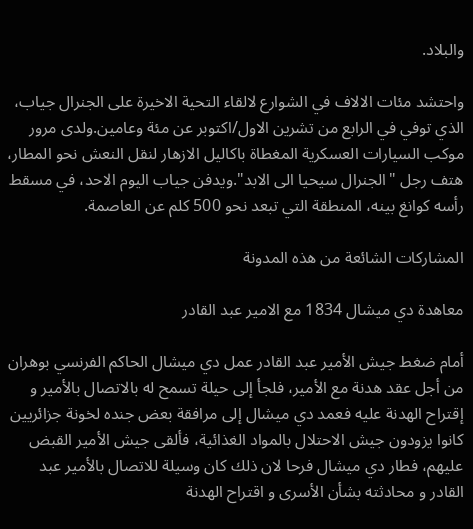والبلاد.

واحتشد مئات الالاف في الشوارع لالقاء التحية الاخيرة على الجنرال جياب، الذي توفي في الرابع من تشرين الاول/اكتوبر عن مئة وعامين.ولدى مرور موكب السيارات العسكرية المغطاة باكاليل الازهار لنقل النعش نحو المطار، هتف رجل "الجنرال سيحيا الى الابد".ويدفن جياب اليوم الاحد، في مسقط رأسه كوانغ بينه، المنطقة التي تبعد نحو 500 كلم عن العاصمة.

المشاركات الشائعة من هذه المدونة

معاهدة دي ميشال 1834 مع الامير عبد القادر

أمام ضغط جيش الأمير عبد القادر عمل دي ميشال الحاكم الفرنسي بوهران من أجل عقد هدنة مع الأمير، فلجأ إلى حيلة تسمح له بالاتصال بالأمير و إقتراح الهدنة عليه فعمد دي ميشال إلى مرافقة بعض جنده لخونة جزائريين كانوا يزودون جيش الاحتلال بالمواد الغذائية، فألقى جيش الأمير القبض عليهم، فطار دي ميشال فرحا لان ذلك كان وسيلة للاتصال بالأمير عبد القادر و محادثته بشأن الأسرى و اقتراح الهدنة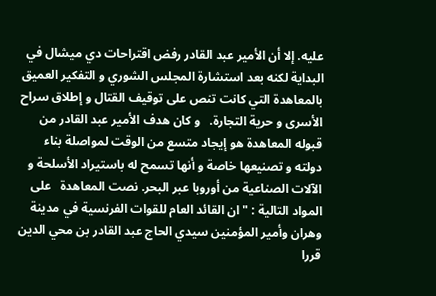عليه. إلا أن الأمير عبد القادر رفض اقتراحات دي ميشال في البداية لكنه بعد استشارة المجلس الشوري و التفكير العميق بالمعاهدة التي كانت تنص على توقيف القتال و إطلاق سراح الأسرى و حرية التجارة.   و كان هدف الأمير عبد القادر من قبوله المعاهدة هو إيجاد متسع من الوقت لمواصلة بناء دولته و تصنيعها خاصة و أنها تسمح له باستيراد الأسلحة و الآلات الصناعية من أوروبا عبر البحر. نصت المعاهدة   على المواد التالية : "ان القائد العام للقوات الفرنسية في مدينة وهران وأمير المؤمنين سيدي الحاج عبد القادر بن محي الدين قررا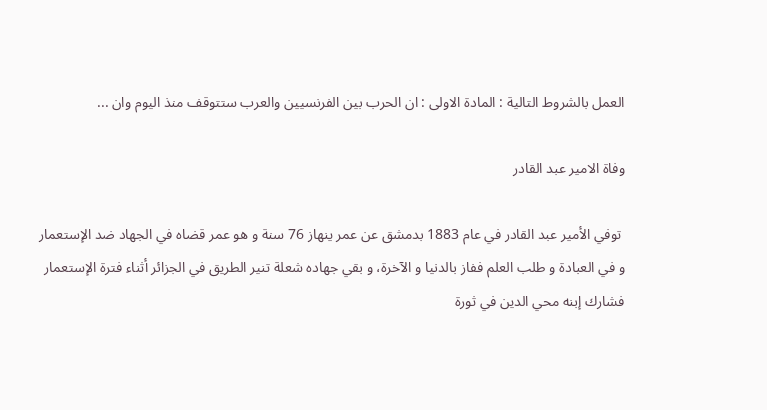العمل بالشروط التالية : المادة الاولى : ان الحرب بين الفرنسيين والعرب ستتوقف منذ اليوم وان ...

وفاة الامير عبد القادر

 توفي الأمير عبد القادر في عام 1883 بدمشق عن عمر ينهاز 76 سنة و هو عمر قضاه في الجهاد ضد الإستعمار و في العبادة و طلب العلم ففاز بالدنيا و الآخرة، و بقي جهاده شعلة تنير الطريق في الجزائر أثناء فترة الإستعمار فشارك إبنه محي الدين في ثورة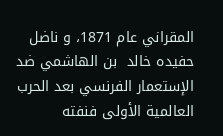المقراني عام 1871، و ناضل حفيده خالد  بن الهاشمي ضد الإستعمار الفرنسي بعد الحرب العالمية الأولى فنفته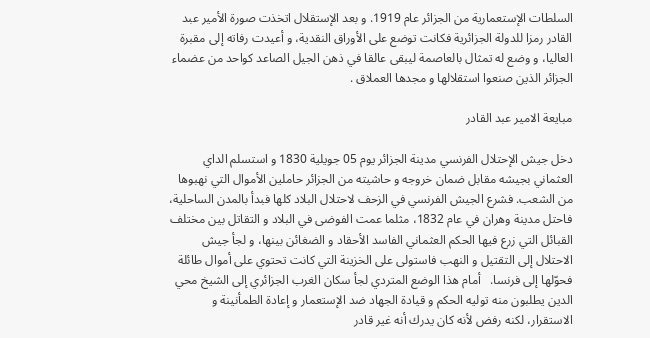السلطات الإستعمارية من الجزائر عام 1919. و بعد الإستقلال اتخذت صورة الأمير عبد القادر رمزا للدولة الجزائرية فكانت توضع على الأوراق النقدية، و أعيدت رفاته إلى مقبرة العاليا، و وضع له تمثال بالعاصمة ليبقى عالقا في ذهن الجيل الصاعد كواحد من عضماء الجزائر الذين صنعوا استقلالها و مجدها العملاق .

مبايعة الامير عبد القادر

دخل جيش الإحتلال الفرنسي مدينة الجزائر يوم 05 جويلية 1830 و استسلم الداي العثماني بجيشه مقابل ضمان خروجه و حاشيته من الجزائر حاملين الأموال التي نهبوها من الشعب. فشرع الجيش الفرنسي في الزحف لاحتلال البلاد كلها فبدأ بالمدن الساحلية، فاحتل مدينة وهران في عام 1832، مثلما عمت الفوضى في البلاد و التقاتل بين مختلف القبائل التي زرع فيها الحكم العثماني الفاسد الأحقاد و الضغائن بينها، و لجأ جيش الاحتلال إلى التقتيل و النهب فاستولى على الخزينة التي كانت تحتوي على أموال طائلة فحوّلها إلى فرنسا.   أمام هذا الوضع المتردي لجأ سكان الغرب الجزائري إلى الشيخ محي الدين يطلبون منه توليه الحكم و قيادة الجهاد ضد الإستعمار و إعادة الطمأنينة و الاستقرار، لكنه رفض لأنه كان يدرك أنه غير قادر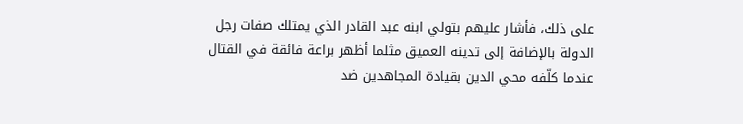على ذلك، فأشار عليهم بتولي ابنه عبد القادر الذي يمتلك صفات رجل الدولة بالإضافة إلى تدينه العميق مثلما أظهر براعة فائقة في القتال عندما كلّفه محي الدين بقيادة المجاهدين ضد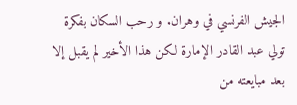الجيش الفرنسي في وهران. و رحب السكان بفكرة تولي عبد القادر الإمارة لكن هذا الأخير لم يقبل إلا بعد مبايعته من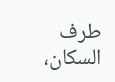طرف السكان،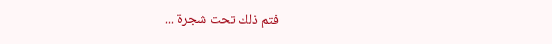فتم ذلك تحت شجرة ...